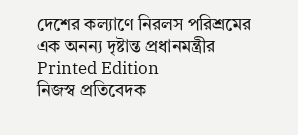দেশের কল্যাণে নিরলস পরিশ্রমের এক অনন্য দৃষ্টান্ত প্রধানমন্ত্রীর
Printed Edition
নিজস্ব প্রতিবেদক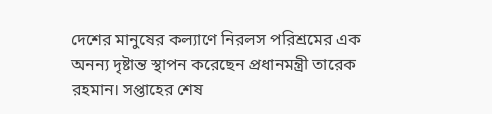দেশের মানুষের কল্যাণে নিরলস পরিশ্রমের এক অনন্য দৃষ্টান্ত স্থাপন করেছেন প্রধানমন্ত্রী তারেক রহমান। সপ্তাহের শেষ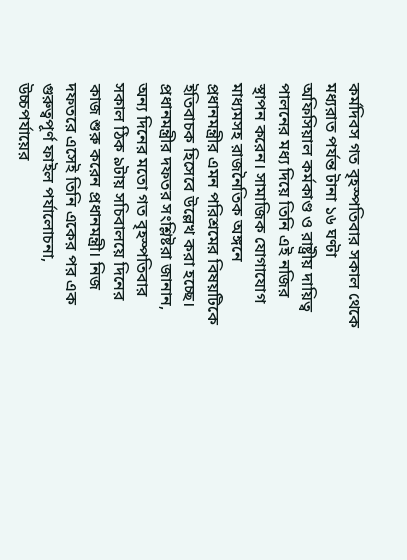কর্মদিবস গত বৃহস্পতিবার সকাল থেকে মধ্যরাত পর্যন্ত টানা ১৬ ঘণ্টা অফিসিয়াল কর্মকাণ্ড ও রাষ্ট্রীয় দায়িত্ব পালনের মধ্য দিয়ে তিনি এই নজির স্থাপন করেন। সামাজিক যোগাযোগ মাধ্যমসহ রাজনৈতিক অঙ্গনে প্রধানমন্ত্রীর এমন পরিশ্রমের বিষয়টিকে ইতিবাচক হিসেবে উল্লেখ করা হচ্ছে।
প্রধানমন্ত্রীর দফতর সংশ্লিষ্টরা জানান, অন্য দিনের মতো গত বৃহস্পতিবার সকাল ঠিক ৯টায় সচিবালয়ে দিনের কাজ শুরু করেন প্রধানমন্ত্রী। নিজ দফতরে এসেই তিনি একের পর এক গুরুত্বপূর্ণ ফাইল পর্যালোচনা, উচ্চপর্যায়ের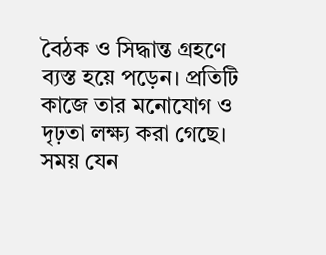বৈঠক ও সিদ্ধান্ত গ্রহণে ব্যস্ত হয়ে পড়েন। প্রতিটি কাজে তার মনোযোগ ও দৃঢ়তা লক্ষ্য করা গেছে। সময় যেন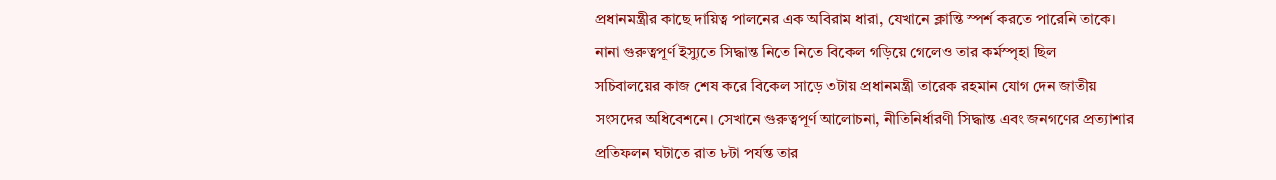প্রধানমন্ত্রীর কাছে দায়িত্ব পালনের এক অবিরাম ধারা, যেখানে ক্লান্তি স্পর্শ করতে পারেনি তাকে। নানা গুরুত্বপূর্ণ ইস্যুতে সিদ্ধান্ত নিতে নিতে বিকেল গড়িয়ে গেলেও তার কর্মস্পৃহা ছিল
সচিবালয়ের কাজ শেষ করে বিকেল সাড়ে ৩টায় প্রধানমন্ত্রী তারেক রহমান যোগ দেন জাতীয় সংসদের অধিবেশনে। সেখানে গুরুত্বপূর্ণ আলোচনা, নীতিনির্ধারণী সিদ্ধান্ত এবং জনগণের প্রত্যাশার প্রতিফলন ঘটাতে রাত ৮টা পর্যন্ত তার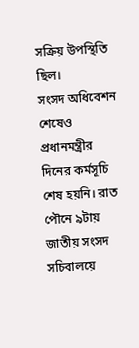সক্রিয় উপস্থিতি ছিল।
সংসদ অধিবেশন শেষেও প্রধানমন্ত্রীর দিনের কর্মসূচি শেষ হয়নি। রাত পৌনে ৯টায় জাতীয় সংসদ সচিবালয়ে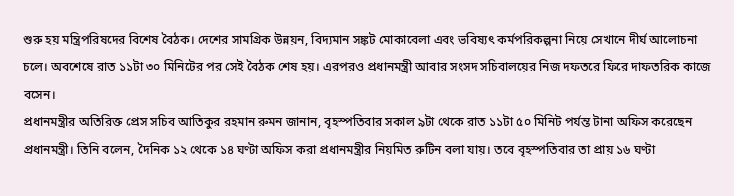শুরু হয় মন্ত্রিপরিষদের বিশেষ বৈঠক। দেশের সামগ্রিক উন্নয়ন, বিদ্যমান সঙ্কট মোকাবেলা এবং ভবিষ্যৎ কর্মপরিকল্পনা নিয়ে সেখানে দীর্ঘ আলোচনা চলে। অবশেষে রাত ১১টা ৩০ মিনিটের পর সেই বৈঠক শেষ হয়। এরপরও প্রধানমন্ত্রী আবার সংসদ সচিবালয়ের নিজ দফতরে ফিরে দাফতরিক কাজে বসেন।
প্রধানমন্ত্রীর অতিরিক্ত প্রেস সচিব আতিকুর রহমান রুমন জানান, বৃহস্পতিবার সকাল ৯টা থেকে রাত ১১টা ৫০ মিনিট পর্যন্ত টানা অফিস করেছেন প্রধানমন্ত্রী। তিনি বলেন, দৈনিক ১২ থেকে ১৪ ঘণ্টা অফিস করা প্রধানমন্ত্রীর নিয়মিত রুটিন বলা যায়। তবে বৃহস্পতিবার তা প্রায় ১৬ ঘণ্টা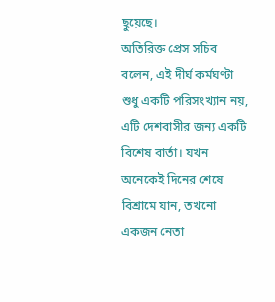ছুয়েছে।
অতিরিক্ত প্রেস সচিব বলেন, এই দীর্ঘ কর্মঘণ্টা শুধু একটি পরিসংখ্যান নয়, এটি দেশবাসীর জন্য একটি বিশেষ বার্তা। যখন অনেকেই দিনের শেষে বিশ্রামে যান, তখনো একজন নেতা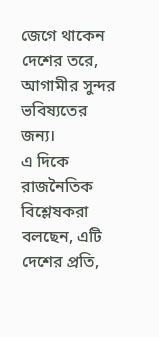জেগে থাকেন দেশের তরে, আগামীর সুন্দর ভবিষ্যতের জন্য।
এ দিকে রাজনৈতিক বিশ্লেষকরা বলছেন, এটি দেশের প্রতি,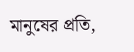মানুষের প্রতি,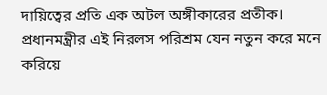দায়িত্বের প্রতি এক অটল অঙ্গীকারের প্রতীক। প্রধানমন্ত্রীর এই নিরলস পরিশ্রম যেন নতুন করে মনে করিয়ে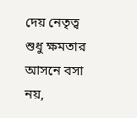দেয় নেতৃত্ব শুধু ক্ষমতার আসনে বসা নয়,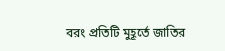বরং প্রতিটি মুহূর্তে জাতির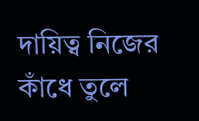দায়িত্ব নিজের কাঁধে তুলে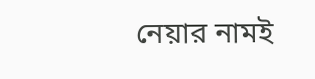নেয়ার নামই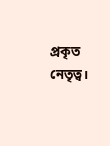প্রকৃত নেতৃত্ব।